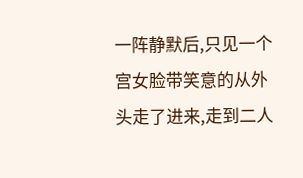一阵静默后,只见一个宫女脸带笑意的从外头走了进来,走到二人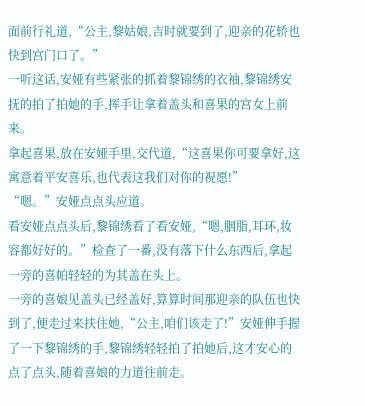面前行礼道,“公主,黎姑娘,吉时就要到了,迎亲的花轿也快到宫门口了。”
一听这话,安娅有些紧张的抓着黎锦绣的衣袖,黎锦绣安抚的拍了拍她的手,挥手让拿着盖头和喜果的宫女上前来。
拿起喜果,放在安娅手里,交代道,“这喜果你可要拿好,这寓意着平安喜乐,也代表这我们对你的祝愿!”
“嗯。”安娅点点头应道。
看安娅点点头后,黎锦绣看了看安娅,“嗯,胭脂,耳环,妆容都好好的。”检查了一番,没有落下什么东西后,拿起一旁的喜帕轻轻的为其盖在头上。
一旁的喜娘见盖头已经盖好,算算时间那迎亲的队伍也快到了,便走过来扶住她,“公主,咱们该走了!”安娅伸手握了一下黎锦绣的手,黎锦绣轻轻拍了拍她后,这才安心的点了点头,随着喜娘的力道往前走。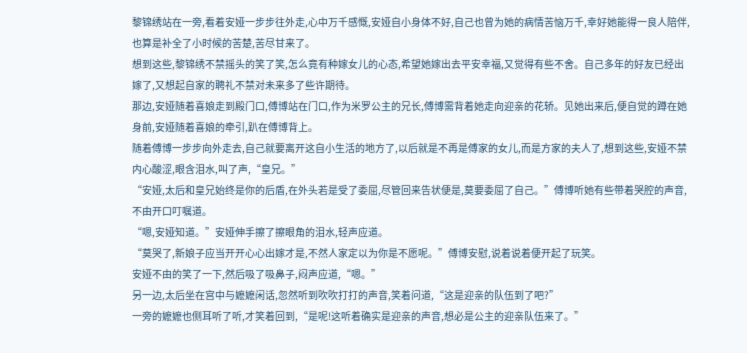黎锦绣站在一旁,看着安娅一步步往外走,心中万千感慨,安娅自小身体不好,自己也曾为她的病情苦恼万千,幸好她能得一良人陪伴,也算是补全了小时候的苦楚,苦尽甘来了。
想到这些,黎锦绣不禁摇头的笑了笑,怎么竟有种嫁女儿的心态,希望她嫁出去平安幸福,又觉得有些不舍。自己多年的好友已经出嫁了,又想起自家的聘礼不禁对未来多了些许期待。
那边,安娅随着喜娘走到殿门口,傅博站在门口,作为米罗公主的兄长,傅博需背着她走向迎亲的花轿。见她出来后,便自觉的蹲在她身前,安娅随着喜娘的牵引,趴在傅博背上。
随着傅博一步步向外走去,自己就要离开这自小生活的地方了,以后就是不再是傅家的女儿,而是方家的夫人了,想到这些,安娅不禁内心酸涩,眼含泪水,叫了声,“皇兄。”
“安娅,太后和皇兄始终是你的后盾,在外头若是受了委屈,尽管回来告状便是,莫要委屈了自己。”傅博听她有些带着哭腔的声音,不由开口叮嘱道。
“嗯,安娅知道。”安娅伸手擦了擦眼角的泪水,轻声应道。
“莫哭了,新娘子应当开开心心出嫁才是,不然人家定以为你是不愿呢。”傅博安慰,说着说着便开起了玩笑。
安娅不由的笑了一下,然后吸了吸鼻子,闷声应道,“嗯。”
另一边,太后坐在宫中与嬷嬷闲话,忽然听到吹吹打打的声音,笑着问道,“这是迎亲的队伍到了吧?”
一旁的嬷嬷也侧耳听了听,才笑着回到,“是呢!这听着确实是迎亲的声音,想必是公主的迎亲队伍来了。”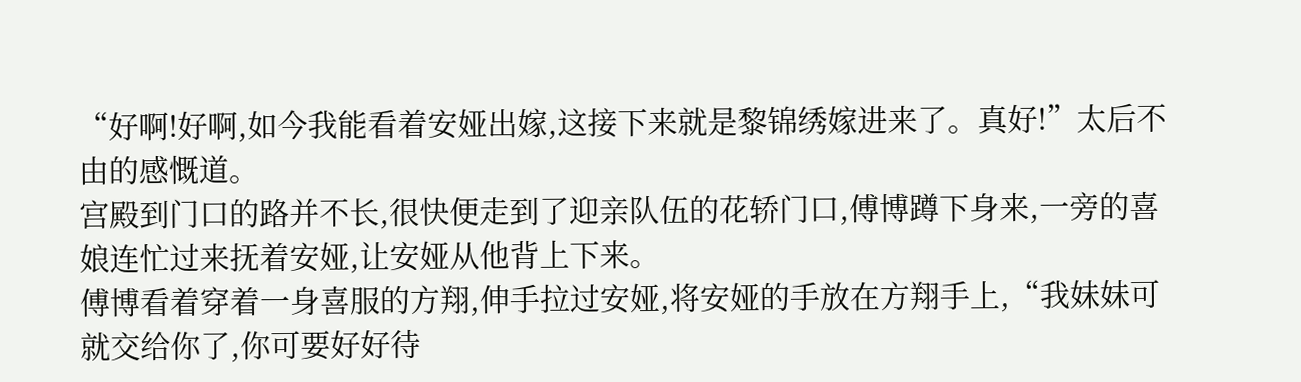“好啊!好啊,如今我能看着安娅出嫁,这接下来就是黎锦绣嫁进来了。真好!”太后不由的感慨道。
宫殿到门口的路并不长,很快便走到了迎亲队伍的花轿门口,傅博蹲下身来,一旁的喜娘连忙过来抚着安娅,让安娅从他背上下来。
傅博看着穿着一身喜服的方翔,伸手拉过安娅,将安娅的手放在方翔手上,“我妹妹可就交给你了,你可要好好待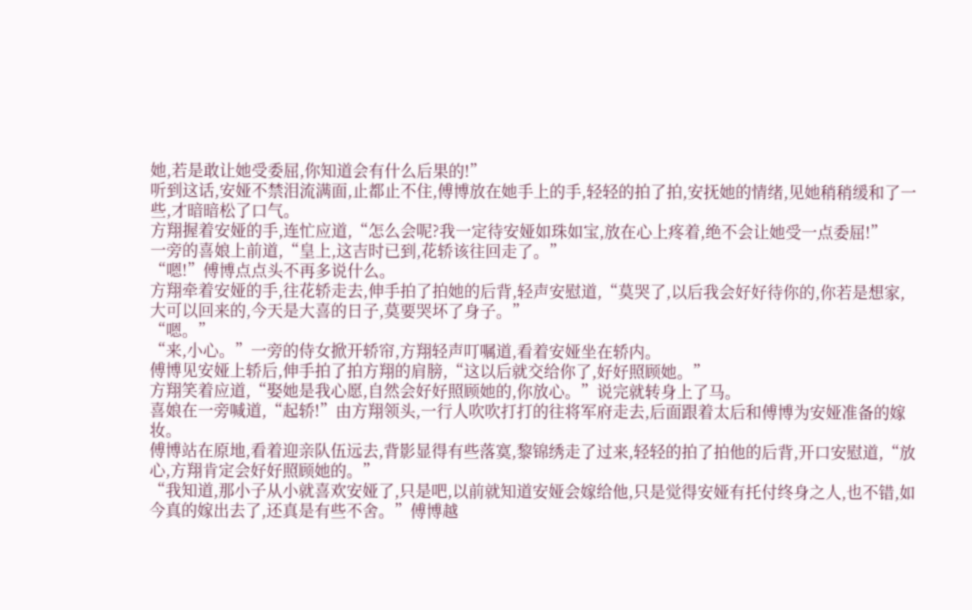她,若是敢让她受委屈,你知道会有什么后果的!”
听到这话,安娅不禁泪流满面,止都止不住,傅博放在她手上的手,轻轻的拍了拍,安抚她的情绪,见她稍稍缓和了一些,才暗暗松了口气。
方翔握着安娅的手,连忙应道,“怎么会呢?我一定待安娅如珠如宝,放在心上疼着,绝不会让她受一点委屈!”
一旁的喜娘上前道,“皇上,这吉时已到,花轿该往回走了。”
“嗯!”傅博点点头不再多说什么。
方翔牵着安娅的手,往花轿走去,伸手拍了拍她的后背,轻声安慰道,“莫哭了,以后我会好好待你的,你若是想家,大可以回来的,今天是大喜的日子,莫要哭坏了身子。”
“嗯。”
“来,小心。”一旁的侍女掀开轿帘,方翔轻声叮嘱道,看着安娅坐在轿内。
傅博见安娅上轿后,伸手拍了拍方翔的肩膀,“这以后就交给你了,好好照顾她。”
方翔笑着应道,“娶她是我心愿,自然会好好照顾她的,你放心。”说完就转身上了马。
喜娘在一旁喊道,“起轿!”由方翔领头,一行人吹吹打打的往将军府走去,后面跟着太后和傅博为安娅准备的嫁妆。
傅博站在原地,看着迎亲队伍远去,背影显得有些落寞,黎锦绣走了过来,轻轻的拍了拍他的后背,开口安慰道,“放心,方翔肯定会好好照顾她的。”
“我知道,那小子从小就喜欢安娅了,只是吧,以前就知道安娅会嫁给他,只是觉得安娅有托付终身之人,也不错,如今真的嫁出去了,还真是有些不舍。”傅博越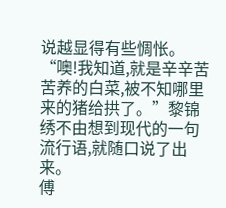说越显得有些惆怅。
“噢!我知道,就是辛辛苦苦养的白菜,被不知哪里来的猪给拱了。”黎锦绣不由想到现代的一句流行语,就随口说了出来。
傅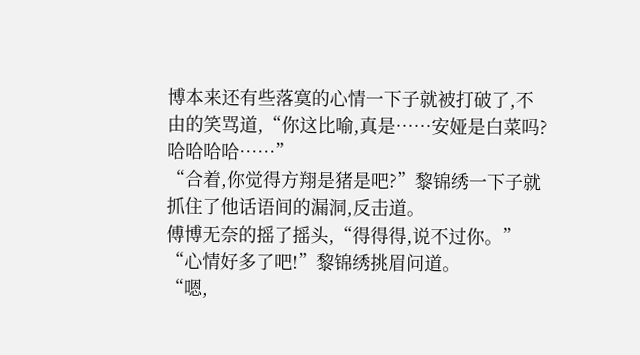博本来还有些落寞的心情一下子就被打破了,不由的笑骂道,“你这比喻,真是……安娅是白菜吗?哈哈哈哈……”
“合着,你觉得方翔是猪是吧?”黎锦绣一下子就抓住了他话语间的漏洞,反击道。
傅博无奈的摇了摇头,“得得得,说不过你。”
“心情好多了吧!”黎锦绣挑眉问道。
“嗯,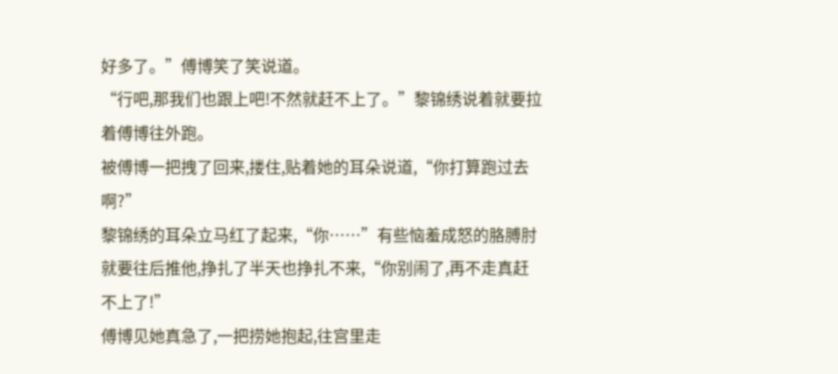好多了。”傅博笑了笑说道。
“行吧,那我们也跟上吧!不然就赶不上了。”黎锦绣说着就要拉着傅博往外跑。
被傅博一把拽了回来,搂住,贴着她的耳朵说道,“你打算跑过去啊?”
黎锦绣的耳朵立马红了起来,“你……”有些恼羞成怒的胳膊肘就要往后推他,挣扎了半天也挣扎不来,“你别闹了,再不走真赶不上了!”
傅博见她真急了,一把捞她抱起,往宫里走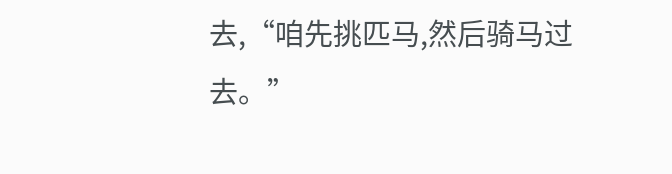去,“咱先挑匹马,然后骑马过去。”